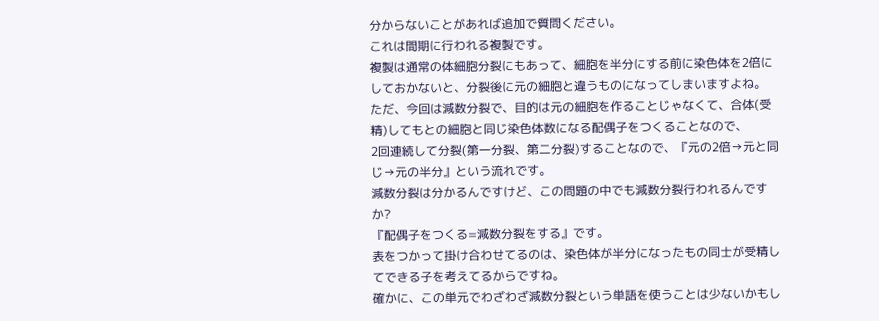分からないことがあれば追加で質問ください。
これは間期に行われる複製です。
複製は通常の体細胞分裂にもあって、細胞を半分にする前に染色体を2倍にしておかないと、分裂後に元の細胞と違うものになってしまいますよね。
ただ、今回は減数分裂で、目的は元の細胞を作ることじゃなくて、合体(受精)してもとの細胞と同じ染色体数になる配偶子をつくることなので、
2回連続して分裂(第一分裂、第二分裂)することなので、『元の2倍→元と同じ→元の半分』という流れです。
減数分裂は分かるんですけど、この問題の中でも減数分裂行われるんですか?
『配偶子をつくる=減数分裂をする』です。
表をつかって掛け合わせてるのは、染色体が半分になったもの同士が受精してできる子を考えてるからですね。
確かに、この単元でわざわざ減数分裂という単語を使うことは少ないかもし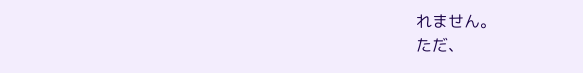れません。
ただ、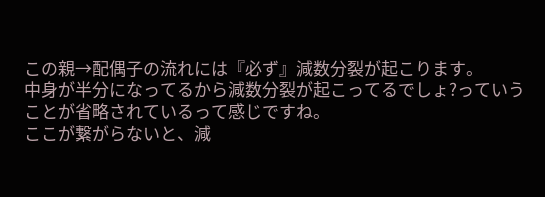この親→配偶子の流れには『必ず』減数分裂が起こります。
中身が半分になってるから減数分裂が起こってるでしょ?っていうことが省略されているって感じですね。
ここが繋がらないと、減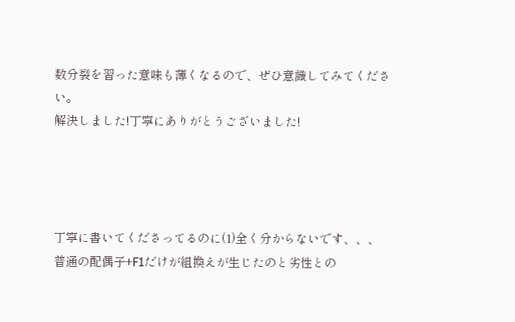数分裂を習った意味も薄くなるので、ぜひ意識してみてください。
解決しました!丁寧にありがとうございました!




丁寧に書いてくださってるのに(1)全く分からないです、、、
普通の配偶子+F1だけが組換えが生じたのと劣性との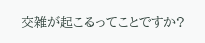交雑が起こるってことですか?